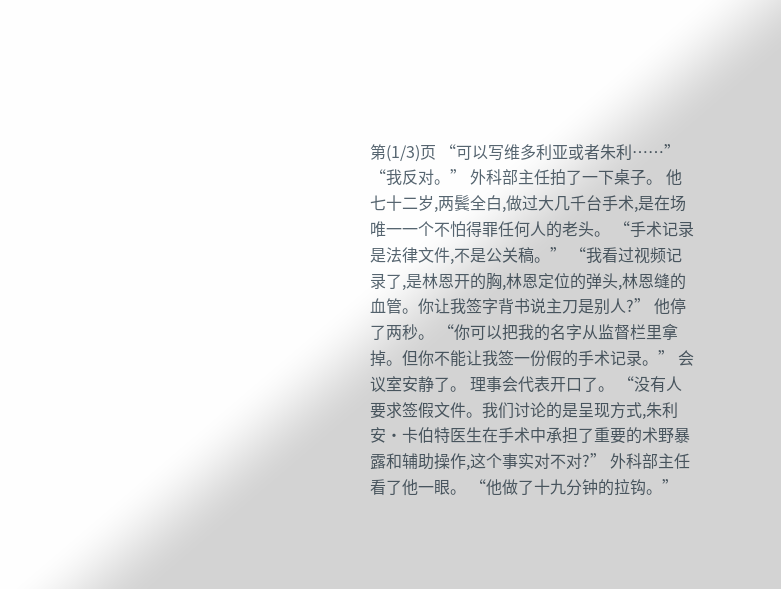第(1/3)页 “可以写维多利亚或者朱利……” “我反对。” 外科部主任拍了一下桌子。 他七十二岁,两鬓全白,做过大几千台手术,是在场唯一一个不怕得罪任何人的老头。 “手术记录是法律文件,不是公关稿。” “我看过视频记录了,是林恩开的胸,林恩定位的弹头,林恩缝的血管。你让我签字背书说主刀是别人?” 他停了两秒。 “你可以把我的名字从监督栏里拿掉。但你不能让我签一份假的手术记录。” 会议室安静了。 理事会代表开口了。 “没有人要求签假文件。我们讨论的是呈现方式,朱利安·卡伯特医生在手术中承担了重要的术野暴露和辅助操作,这个事实对不对?” 外科部主任看了他一眼。 “他做了十九分钟的拉钩。”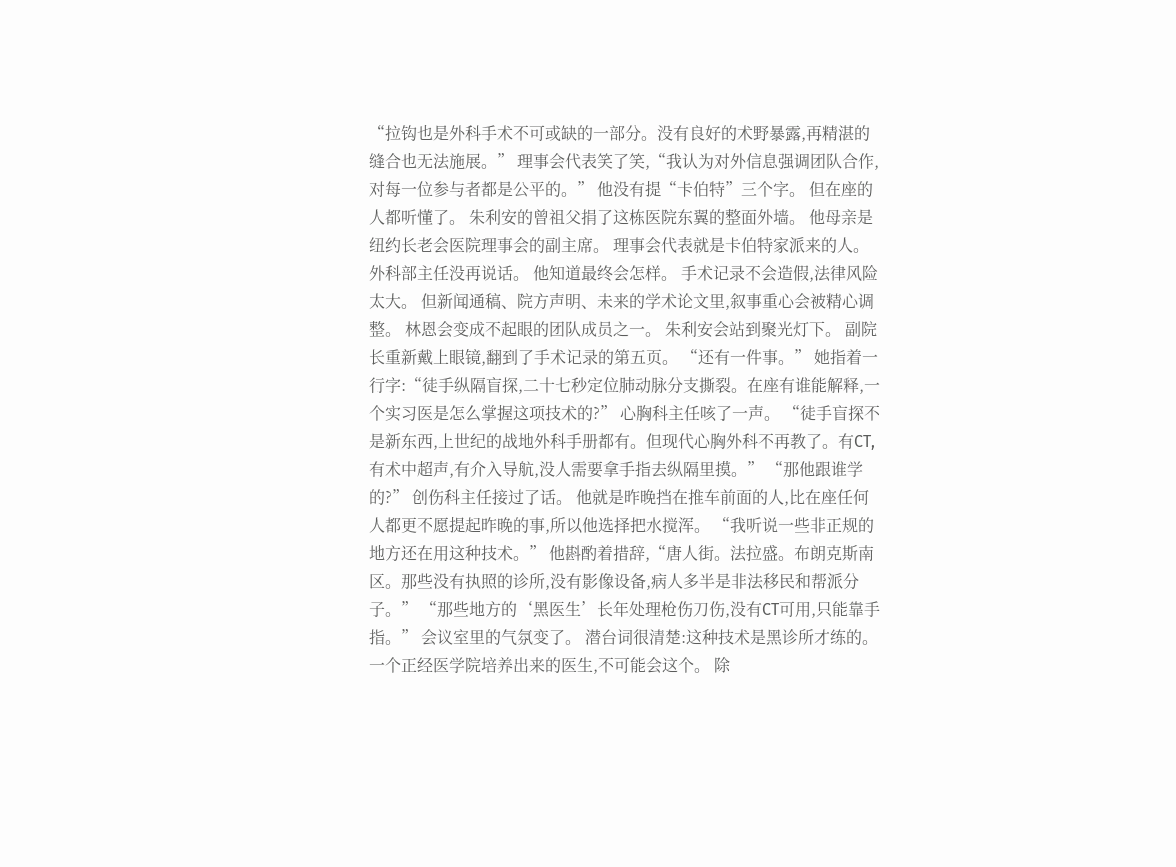“拉钩也是外科手术不可或缺的一部分。没有良好的术野暴露,再精湛的缝合也无法施展。” 理事会代表笑了笑,“我认为对外信息强调团队合作,对每一位参与者都是公平的。” 他没有提“卡伯特”三个字。 但在座的人都听懂了。 朱利安的曾祖父捐了这栋医院东翼的整面外墙。 他母亲是纽约长老会医院理事会的副主席。 理事会代表就是卡伯特家派来的人。 外科部主任没再说话。 他知道最终会怎样。 手术记录不会造假,法律风险太大。 但新闻通稿、院方声明、未来的学术论文里,叙事重心会被精心调整。 林恩会变成不起眼的团队成员之一。 朱利安会站到聚光灯下。 副院长重新戴上眼镜,翻到了手术记录的第五页。 “还有一件事。” 她指着一行字:“徒手纵隔盲探,二十七秒定位肺动脉分支撕裂。在座有谁能解释,一个实习医是怎么掌握这项技术的?” 心胸科主任咳了一声。 “徒手盲探不是新东西,上世纪的战地外科手册都有。但现代心胸外科不再教了。有CT,有术中超声,有介入导航,没人需要拿手指去纵隔里摸。” “那他跟谁学的?” 创伤科主任接过了话。 他就是昨晚挡在推车前面的人,比在座任何人都更不愿提起昨晚的事,所以他选择把水搅浑。 “我听说一些非正规的地方还在用这种技术。” 他斟酌着措辞,“唐人街。法拉盛。布朗克斯南区。那些没有执照的诊所,没有影像设备,病人多半是非法移民和帮派分子。” “那些地方的‘黑医生’长年处理枪伤刀伤,没有CT可用,只能靠手指。” 会议室里的气氛变了。 潜台词很清楚:这种技术是黑诊所才练的。一个正经医学院培养出来的医生,不可能会这个。 除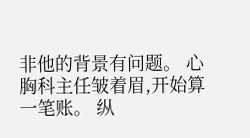非他的背景有问题。 心胸科主任皱着眉,开始算一笔账。 纵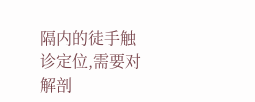隔内的徒手触诊定位,需要对解剖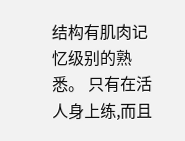结构有肌肉记忆级别的熟悉。 只有在活人身上练,而且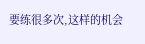要练很多次,这样的机会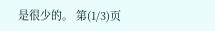是很少的。 第(1/3)页